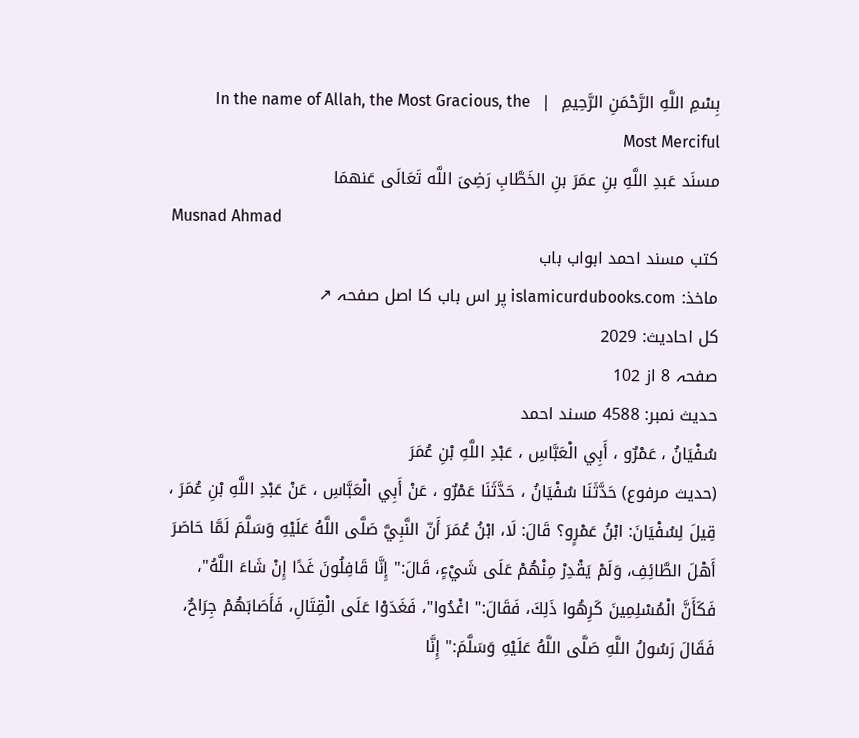بِسْمِ اللَّهِ الرَّحْمَنِ الرَّحِيمِ  |  In the name of Allah, the Most Gracious, the Most Merciful
مسنَد عَبدِ اللَّهِ بنِ عمَرَ بنِ الخَطَّابِ رَضِیَ اللَّه تَعَالَى عَنهمَا
Musnad Ahmad
کتب مسند احمد ابواب باب
ماخذ: islamicurdubooks.com پر اس باب کا اصل صفحہ ↗
کل احادیث: 2029
صفحہ 8 از 102
حدیث نمبر: 4588 مسند احمد
سُفْيَانُ ، عَمْرٌو ، أَبِي الْعَبَّاسِ ، عَبْدِ اللَّهِ بْنِ عُمَرَ
(حديث مرفوع) حَدَّثَنَا سُفْيَانُ ، حَدَّثَنَا عَمْرٌو ، عَنْ أَبِي الْعَبَّاسِ ، عَنْ عَبْدِ اللَّهِ بْنِ عُمَرَ ، قِيلَ لِسُفْيَانَ: ابْنُ عَمْرٍو؟ قَالَ: لَا، ابْنُ عُمَرَ أَنّ النَّبِيَّ صَلَّى اللَّهُ عَلَيْهِ وَسَلَّمَ لَمَّا حَاصَرَ أَهْلَ الطَّائِفِ، وَلَمْ يَقْدِرْ مِنْهُمْ عَلَى شَيْءٍ، قَالَ:" إِنَّا قَافِلُونَ غَدًا إِنْ شَاءَ اللَّهُ"، فَكَأَنَّ الْمُسْلِمِينَ كَرِهُوا ذَلِكَ، فَقَالَ:" اغْدُوا"، فَغَدَوْا عَلَى الْقِتَالِ، فَأَصَابَهُمْ جِرَاحٌ، فَقَالَ رَسُولُ اللَّهِ صَلَّى اللَّهُ عَلَيْهِ وَسَلَّمَ:" إِنَّا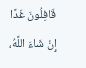قَافِلُونَ غَدًا إِنْ شَاءَ اللَّهُ،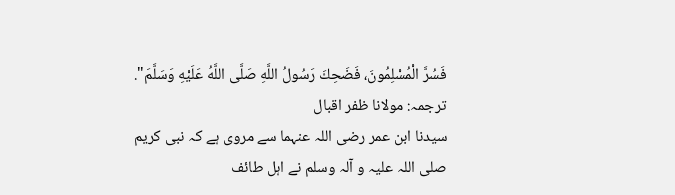فَسُرَّ الْمُسْلِمُونَ، فَضَحِكَ رَسُولُ اللَّهِ صَلَّى اللَّهُ عَلَيْهِ وَسَلَّمَ".
ترجمہ: مولانا ظفر اقبال
سیدنا ابن عمر رضی اللہ عنہما سے مروی ہے کہ نبی کریم صلی اللہ علیہ و آلہ وسلم نے اہل طائف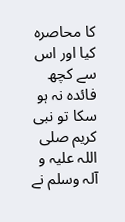کا محاصرہ کیا اور اس سے کچھ فائدہ نہ ہو سکا تو نبی کریم صلی اللہ علیہ و آلہ وسلم نے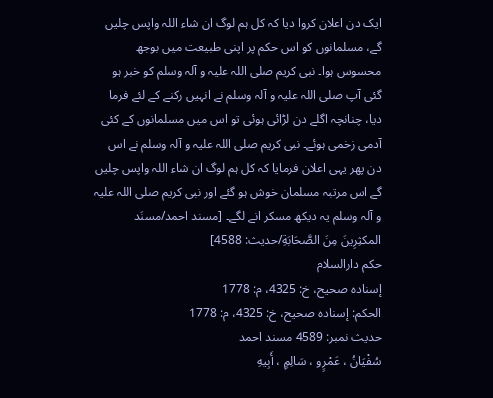ایک دن اعلان کروا دیا کہ کل ہم لوگ ان شاء اللہ واپس چلیں گے، مسلمانوں کو اس حکم پر اپنی طبیعت میں بوجھ محسوس ہوا۔ نبی کریم صلی اللہ علیہ و آلہ وسلم کو خبر ہو گئی آپ صلی اللہ علیہ و آلہ وسلم نے انہیں رکنے کے لئے فرما دیا، چنانچہ اگلے دن لڑائی ہوئی تو اس میں مسلمانوں کے کئی آدمی زخمی ہوئے۔ نبی کریم صلی اللہ علیہ و آلہ وسلم نے اس دن پھر یہی اعلان فرمایا کہ کل ہم لوگ ان شاء اللہ واپس چلیں گے اس مرتبہ مسلمان خوش ہو گئے اور نبی کریم صلی اللہ علیہ و آلہ وسلم یہ دیکھ مسکر انے لگے۔ [مسند احمد/مسنَد المكثِرِینَ مِنَ الصَّحَابَةِ/حدیث: 4588]
حکم دارالسلام
إسناده صحيح، خ: 4325، م: 1778
الحكم: إسناده صحيح، خ: 4325، م: 1778
حدیث نمبر: 4589 مسند احمد
سُفْيَانُ ، عَمْرٍو ، سَالِمٍ ، أَبِيهِ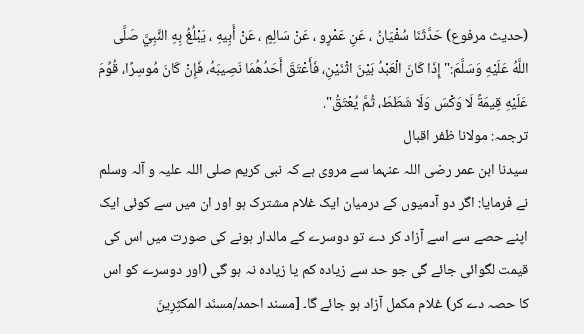(حديث مرفوع) حَدَّثَنَا سُفْيَانُ ، عَنِ عَمْرٍو ، عَنْ سَالِمٍ ، عَنْ أَبِيهِ ، يَبْلُغُ بِهِ النَّبِيَّ صَلَّى اللَّهُ عَلَيْهِ وَسَلَّمَ:" إِذَا كَانَ الْعَبْدُ بَيْنَ اثْنَيْنِ، فَأَعْتَقَ أَحَدُهُمَا نَصِيبَهُ، فَإِنْ كَانَ مُوسِرًا، قُوِّمَ عَلَيْهِ قِيمَةً لَا وَكْسَ وَلَا شَطَطَ، ثُمَّ يُعْتَقُ".
ترجمہ: مولانا ظفر اقبال
سیدنا ابن عمر رضی اللہ عنہما سے مروی ہے کہ نبی کریم صلی اللہ علیہ و آلہ وسلم نے فرمایا: اگر دو آدمیوں کے درمیان ایک غلام مشترک ہو اور ان میں سے کوئی ایک اپنے حصے سے اسے آزاد کر دے تو دوسرے کے مالدار ہونے کی صورت میں اس کی قیمت لگوائی جائے گی جو حد سے زیادہ کم یا زیادہ نہ ہو گی (اور دوسرے کو اس کا حصہ دے کر) غلام مکمل آزاد ہو جائے گا۔ [مسند احمد/مسنَد المكثِرِینَ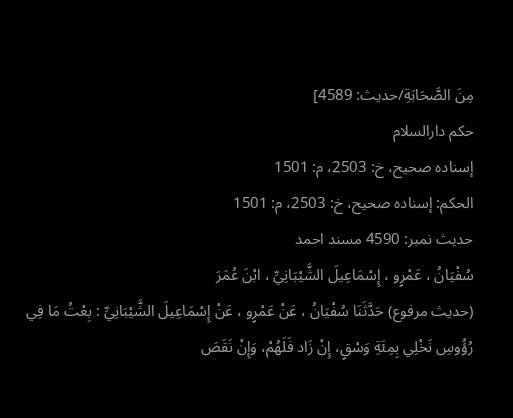مِنَ الصَّحَابَةِ/حدیث: 4589]
حکم دارالسلام
إسناده صحيح، خ: 2503، م: 1501
الحكم: إسناده صحيح، خ: 2503، م: 1501
حدیث نمبر: 4590 مسند احمد
سُفْيَانُ ، عَمْرٍو ، إِسْمَاعِيلَ الشَّيْبَانِيِّ ، ابْنَ عُمَرَ
(حديث مرفوع) حَدَّثَنَا سُفْيَانُ ، عَنْ عَمْرٍو ، عَنْ إِسْمَاعِيلَ الشَّيْبَانِيِّ : بِعْتُ مَا فِي رُؤُوسِ نَخْلِي بِمِئَةِ وَسْقٍ، إِنْ زَاد فَلَهُمْ، وَإِنْ نَقَصَ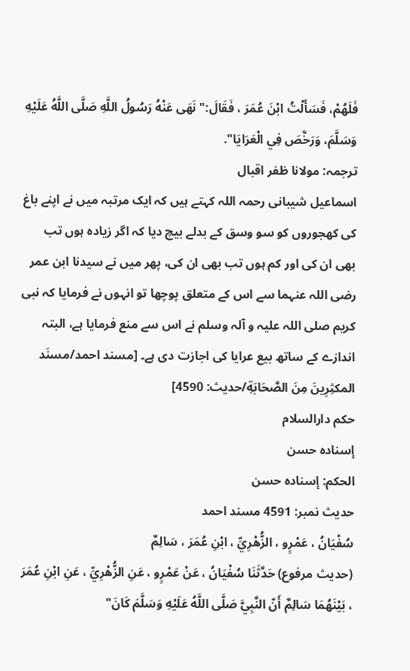فَلَهُمْ، فَسَأَلْتُ ابْنَ عُمَرَ ، فَقَالَ:" نَهَى عَنْهُ رَسُولُ اللَّهِ صَلَّى اللَّهُ عَلَيْهِ وَسَلَّمَ، وَرَخَّصَ فِي الْعَرَايَا".
ترجمہ: مولانا ظفر اقبال
اسماعیل شیبانی رحمہ اللہ کہتے ہیں کہ ایک مرتبہ میں نے اپنے باغ کی کھجوروں کو سو وسق کے بدلے بیچ دیا کہ اگر زیادہ ہوں تب بھی ان کی اور کم ہوں تب بھی ان کی، پھر میں نے سیدنا ابن عمر رضی اللہ عنہما سے اس کے متعلق پوچھا تو انہوں نے فرمایا کہ نبی کریم صلی اللہ علیہ و آلہ وسلم نے اس سے منع فرمایا ہے، البتہ اندازے کے ساتھ بیع عرایا کی اجازت دی ہے۔ [مسند احمد/مسنَد المكثِرِینَ مِنَ الصَّحَابَةِ/حدیث: 4590]
حکم دارالسلام
إسناده حسن
الحكم: إسناده حسن
حدیث نمبر: 4591 مسند احمد
سُفْيَانُ ، عَمْرٍو ، الزُّهْرِيِّ ، ابْنِ عُمَرَ ، سَالِمٌ
(حديث مرفوع) حَدَّثَنَا سُفْيَانُ ، عَنْ عَمْرٍو ، عَنِ الزُّهْرِيِّ ، عَنِ ابْنِ عُمَرَ ، بَيْنَهُمَا سَالِمٌ أَنّ النَّبِيَّ صَلَّى اللَّهُ عَلَيْهِ وَسَلَّمَ كَانَ"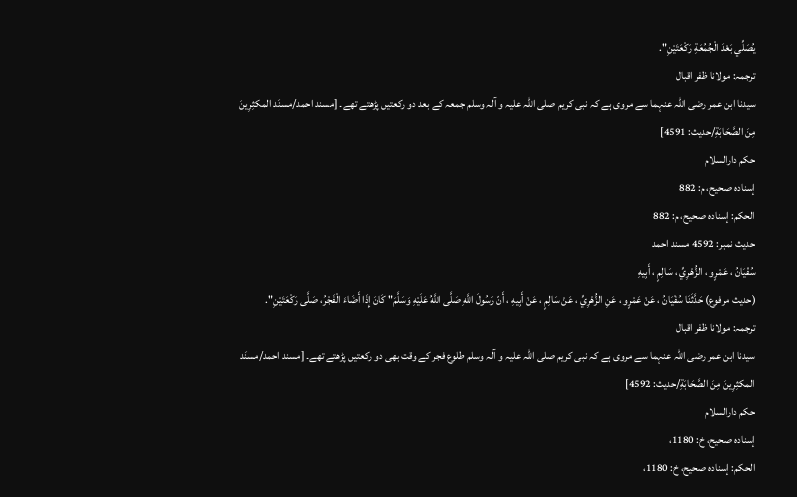يُصَلِّي بَعْدَ الْجُمُعَةِ رَكْعَتَيْنِ".
ترجمہ: مولانا ظفر اقبال
سیدنا ابن عمر رضی اللہ عنہما سے مروی ہے کہ نبی کریم صلی اللہ علیہ و آلہ وسلم جمعہ کے بعد دو رکعتیں پڑھتے تھے۔ [مسند احمد/مسنَد المكثِرِینَ مِنَ الصَّحَابَةِ/حدیث: 4591]
حکم دارالسلام
إسناده صحيح، م: 882
الحكم: إسناده صحيح، م: 882
حدیث نمبر: 4592 مسند احمد
سُفْيَانُ ، عَمْرٍو ، الزُّهْرِيِّ ، سَالِمٍ ، أَبِيهِ
(حديث مرفوع) حَدَّثَنَا سُفْيَانُ ، عَنْ عَمْرٍو ، عَنِ الزُّهْرِيِّ ، عَنْ سَالِمٍ ، عَنْ أَبِيهِ ، أَنّ رَسُولَ اللَّهِ صَلَّى اللَّهُ عَلَيْهِ وَسَلَّمَ" كَانَ إِذَا أَضَاءَ الْفَجْرُ، صَلَّى رَكْعَتَيْنِ".
ترجمہ: مولانا ظفر اقبال
سیدنا ابن عمر رضی اللہ عنہما سے مروی ہے کہ نبی کریم صلی اللہ علیہ و آلہ وسلم طلوع فجر کے وقت بھی دو رکعتیں پڑھتے تھے۔ [مسند احمد/مسنَد المكثِرِینَ مِنَ الصَّحَابَةِ/حدیث: 4592]
حکم دارالسلام
إسناده صحيح، خ: 1180،
الحكم: إسناده صحيح، خ: 1180،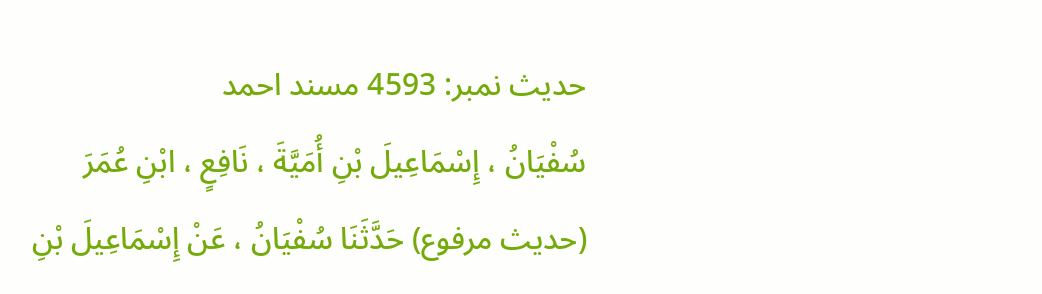حدیث نمبر: 4593 مسند احمد
سُفْيَانُ ، إِسْمَاعِيلَ بْنِ أُمَيَّةَ ، نَافِعٍ ، ابْنِ عُمَرَ
(حديث مرفوع) حَدَّثَنَا سُفْيَانُ ، عَنْ إِسْمَاعِيلَ بْنِ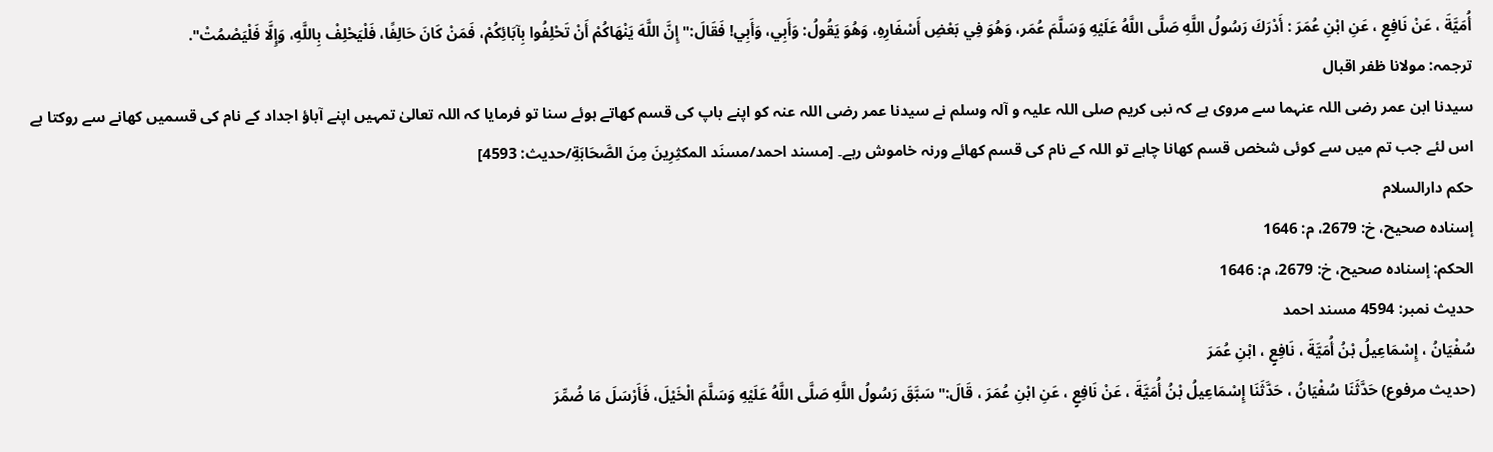أُمَيَّةَ ، عَنْ نَافِعٍ ، عَنِ ابْنِ عُمَرَ : أَدْرَكَ رَسُولُ اللَّهِ صَلَّى اللَّهُ عَلَيْهِ وَسَلَّمَ عُمَر، وَهُوَ فِي بَعْضِ أَسْفَارِهِ، وَهُوَ يَقُولُ: وَأَبِي، وَأَبِي! فَقَالَ:" إِنَّ اللَّهَ يَنْهَاكُمْ أَنْ تَحْلِفُوا بِآبَائِكُمْ، فَمَنْ كَانَ حَالِفًا، فَلْيَحْلِفْ بِاللَّهِ، وَإِلَّا فَلْيَصْمُتْ".
ترجمہ: مولانا ظفر اقبال
سیدنا ابن عمر رضی اللہ عنہما سے مروی ہے کہ نبی کریم صلی اللہ علیہ و آلہ وسلم نے سیدنا عمر رضی اللہ عنہ کو اپنے باپ کی قسم کھاتے ہوئے سنا تو فرمایا کہ اللہ تعالیٰ تمہیں اپنے آباؤ اجداد کے نام کی قسمیں کھانے سے روکتا ہے اس لئے جب تم میں سے کوئی شخص قسم کھانا چاہے تو اللہ کے نام کی قسم کھائے ورنہ خاموش رہے۔ [مسند احمد/مسنَد المكثِرِینَ مِنَ الصَّحَابَةِ/حدیث: 4593]
حکم دارالسلام
إسناده صحيح، خ: 2679، م: 1646
الحكم: إسناده صحيح، خ: 2679، م: 1646
حدیث نمبر: 4594 مسند احمد
سُفْيَانُ ، إِسْمَاعِيلُ بْنُ أُمَيَّةَ ، نَافِعٍ ، ابْنِ عُمَرَ
(حديث مرفوع) حَدَّثَنَا سُفْيَانُ ، حَدَّثَنَا إِسْمَاعِيلُ بْنُ أُمَيَّةَ ، عَنْ نَافِعٍ ، عَنِ ابْنِ عُمَرَ ، قَالَ:" سَبَّقَ رَسُولُ اللَّهِ صَلَّى اللَّهُ عَلَيْهِ وَسَلَّمَ الْخَيْلَ، فَأَرْسَلَ مَا ضُمِّرَ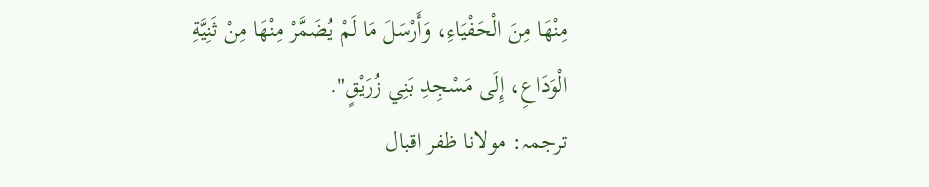مِنْهَا مِنَ الْحَفْيَاءِ، وَأَرْسَلَ مَا لَمْ يُضَمَّرْ مِنْهَا مِنْ ثَنِيَّةِ الْوَدَاعِ، إِلَى مَسْجِدِ بَنِي زُرَيْقٍ".
ترجمہ: مولانا ظفر اقبال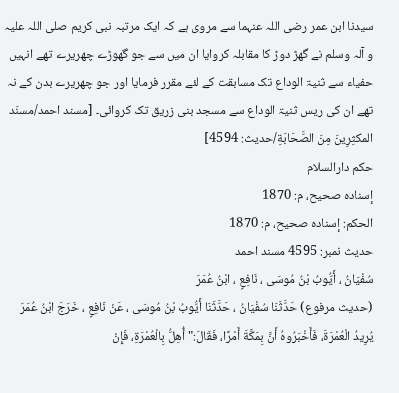سیدنا ابن عمر رضی اللہ عنہما سے مروی ہے کہ ایک مرتبہ نبی کریم صلی اللہ علیہ و آلہ وسلم نے گھڑ دوڑ کا مقابلہ کروایا ان میں سے جو گھوڑے چھریرے تھے انہیں حفیاء سے ثنیۃ الوداع تک مسابقت کے لئے مقرر فرمایا اور جو چھریرے بدن کے نہ تھے ان کی ریس ثنیۃ الوداع سے مسجد بنی زریق تک کروائی۔ [مسند احمد/مسنَد المكثِرِینَ مِنَ الصَّحَابَةِ/حدیث: 4594]
حکم دارالسلام
إسناده صحيح، م: 1870
الحكم: إسناده صحيح، م: 1870
حدیث نمبر: 4595 مسند احمد
سُفْيَانُ ، أَيُّوبُ بْنُ مُوسَى ، نَافِعٍ ، ابْنُ عُمَرَ
(حديث مرفوع) حَدَّثَنَا سُفْيَانُ ، حَدَّثَنَا أَيُّوبُ بْنُ مُوسَى ، عَنْ نَافِعٍ ، خَرَجَ ابْنُ عُمَرَ يُرِيدُ الْعُمْرَةَ، فَأَخْبَرُوهُ أَنَّ بِمَكَّةَ أَمْرًا، فَقَالَ:" أُهِلُّ بِالْعُمْرَةِ، فَإِنْ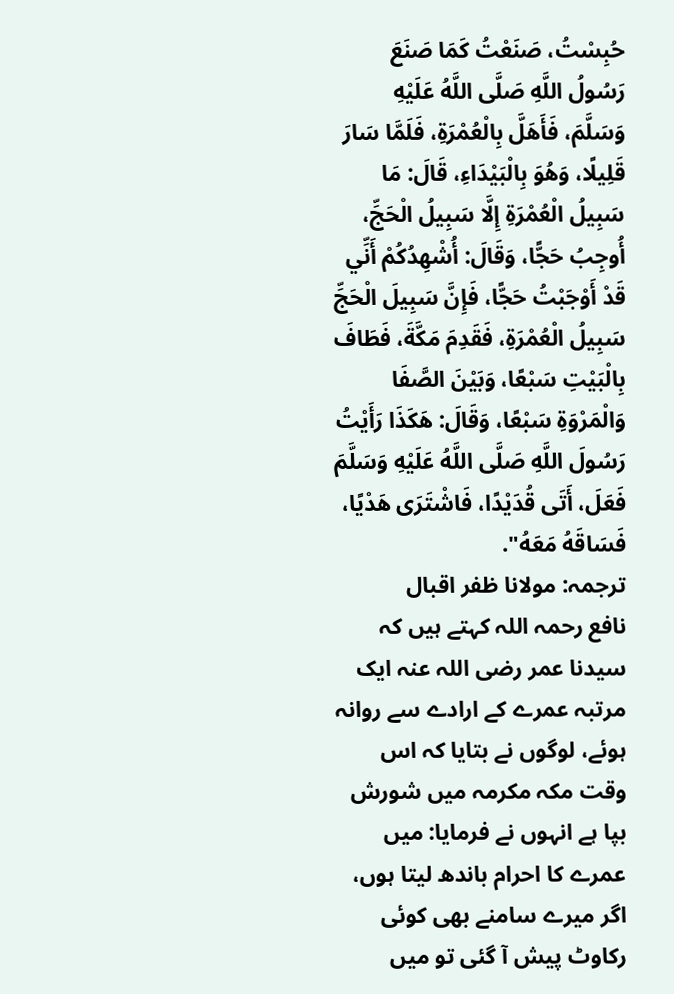حُبِسْتُ، صَنَعْتُ كَمَا صَنَعَ رَسُولُ اللَّهِ صَلَّى اللَّهُ عَلَيْهِ وَسَلَّمَ، فَأَهَلَّ بِالْعُمْرَةِ، فَلَمَّا سَارَ قَلِيلًا، وَهُوَ بِالْبَيْدَاءِ، قَالَ: مَا سَبِيلُ الْعُمْرَةِ إِلَّا سَبِيلُ الْحَجِّ، أُوجِبُ حَجًّا، وَقَالَ: أُشْهِدُكُمْ أَنِّي قَدْ أَوْجَبْتُ حَجًّا، فَإِنَّ سَبِيلَ الْحَجِّ سَبِيلُ الْعُمْرَةِ، فَقَدِمَ مَكَّةَ، فَطَافَ بِالْبَيْتِ سَبْعًا، وَبَيْنَ الصَّفَا وَالْمَرْوَةِ سَبْعًا، وَقَالَ: هَكَذَا رَأَيْتُ رَسُولَ اللَّهِ صَلَّى اللَّهُ عَلَيْهِ وَسَلَّمَ فَعَلَ، أَتَى قُدَيْدًا، فَاشْتَرَى هَدْيًا، فَسَاقَهُ مَعَهُ".
ترجمہ: مولانا ظفر اقبال
نافع رحمہ اللہ کہتے ہیں کہ سیدنا عمر رضی اللہ عنہ ایک مرتبہ عمرے کے ارادے سے روانہ ہوئے، لوگوں نے بتایا کہ اس وقت مکہ مکرمہ میں شورش بپا ہے انہوں نے فرمایا: میں عمرے کا احرام باندھ لیتا ہوں، اگر میرے سامنے بھی کوئی رکاوٹ پیش آ گئی تو میں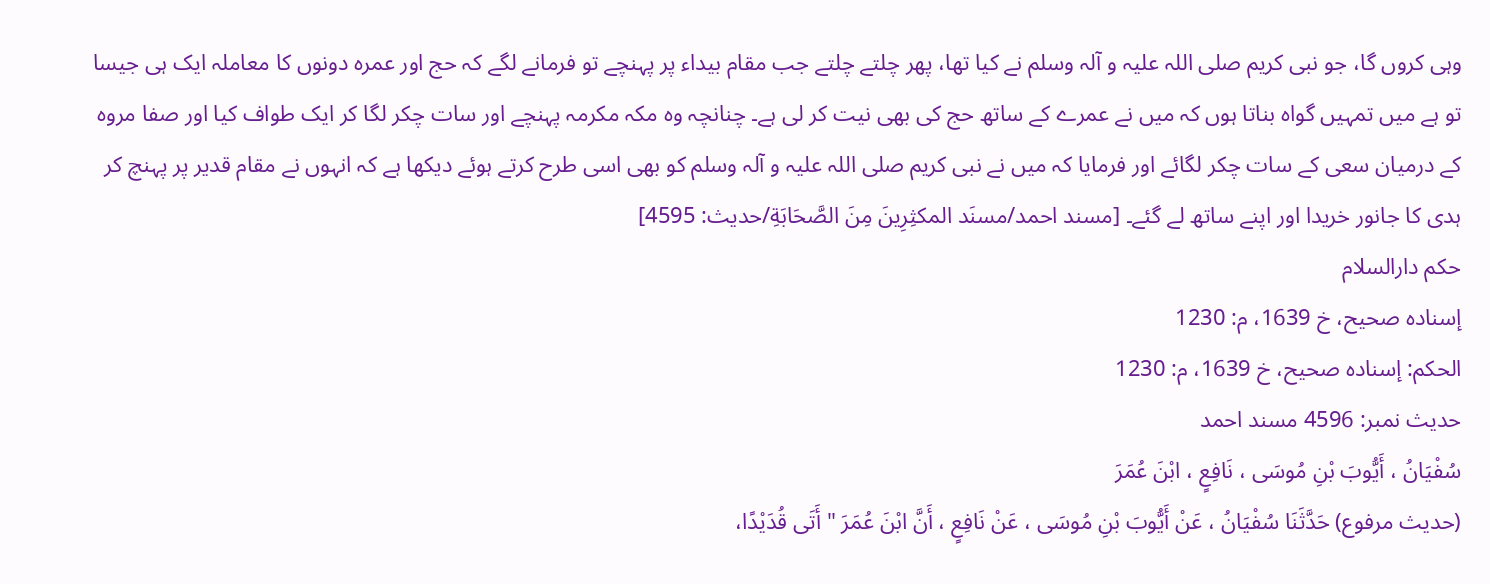وہی کروں گا، جو نبی کریم صلی اللہ علیہ و آلہ وسلم نے کیا تھا، پھر چلتے چلتے جب مقام بیداء پر پہنچے تو فرمانے لگے کہ حج اور عمرہ دونوں کا معاملہ ایک ہی جیسا تو ہے میں تمہیں گواہ بناتا ہوں کہ میں نے عمرے کے ساتھ حج کی بھی نیت کر لی ہے۔ چنانچہ وہ مکہ مکرمہ پہنچے اور سات چکر لگا کر ایک طواف کیا اور صفا مروہ کے درمیان سعی کے سات چکر لگائے اور فرمایا کہ میں نے نبی کریم صلی اللہ علیہ و آلہ وسلم کو بھی اسی طرح کرتے ہوئے دیکھا ہے کہ انہوں نے مقام قدیر پر پہنچ کر ہدی کا جانور خریدا اور اپنے ساتھ لے گئے۔ [مسند احمد/مسنَد المكثِرِینَ مِنَ الصَّحَابَةِ/حدیث: 4595]
حکم دارالسلام
إسناده صحيح، خ 1639، م: 1230
الحكم: إسناده صحيح، خ 1639، م: 1230
حدیث نمبر: 4596 مسند احمد
سُفْيَانُ ، أَيُّوبَ بْنِ مُوسَى ، نَافِعٍ ، ابْنَ عُمَرَ
(حديث مرفوع) حَدَّثَنَا سُفْيَانُ ، عَنْ أَيُّوبَ بْنِ مُوسَى ، عَنْ نَافِعٍ ، أَنَّ ابْنَ عُمَرَ " أَتَى قُدَيْدًا،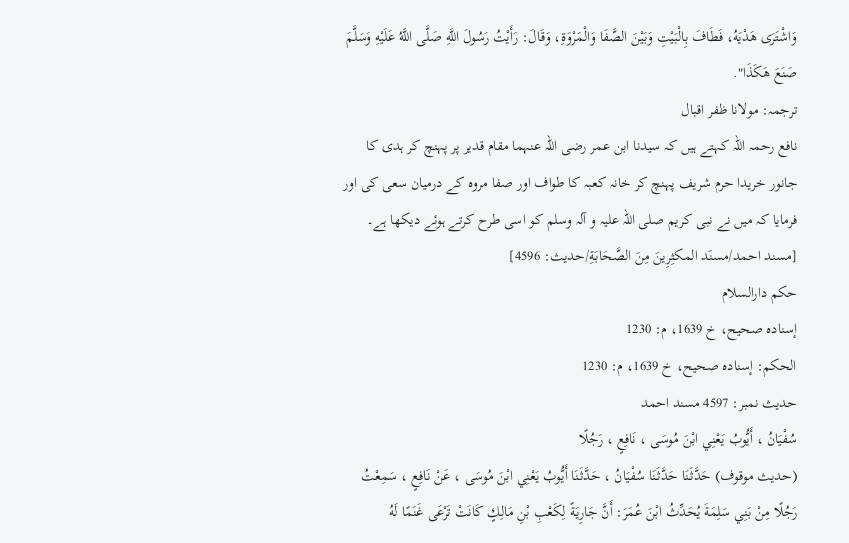وَاشْتَرَى هَدْيَهُ، فَطَافَ بِالْبَيْتِ وَبَيْنَ الصَّفَا وَالْمَرْوَةِ، وَقَالَ: رَأَيْتُ رَسُولَ اللَّهِ صَلَّى اللَّهُ عَلَيْهِ وَسَلَّمَ صَنَعَ هَكَذَا".
ترجمہ: مولانا ظفر اقبال
نافع رحمہ اللہ کہتے ہیں کہ سیدنا ابن عمر رضی اللہ عنہما مقام قدیر پر پہنچ کر ہدی کا جانور خریدا حرم شریف پہنچ کر خانہ کعبہ کا طواف اور صفا مروہ کے درمیان سعی کی اور فرمایا کہ میں نے نبی کریم صلی اللہ علیہ و آلہ وسلم کو اسی طرح کرتے ہوئے دیکھا ہے۔ [مسند احمد/مسنَد المكثِرِینَ مِنَ الصَّحَابَةِ/حدیث: 4596]
حکم دارالسلام
إسناده صحيح، خ 1639، م: 1230
الحكم: إسناده صحيح، خ 1639، م: 1230
حدیث نمبر: 4597 مسند احمد
سُفْيَانُ ، أَيُّوبُ يَعْنِي ابْنَ مُوسَى ، نَافِعٍ ، رَجُلًا
(حديث موقوف) حَدَّثَنَا حَدَّثَنَا سُفْيَانُ ، حَدَّثَنَا أَيُّوبُ يَعْنِي ابْنَ مُوسَى ، عَنْ نَافِعٍ ، سَمِعْتُ رَجُلًا مِنْ بَنِي سَلِمَةَ يُحَدِّثُ ابْنَ عُمَرَ: أَنَّ جَارِيَةً لِكَعْبِ بْنِ مَالِكٍ كَانَتْ تَرْعَى غَنَمًا لَهُ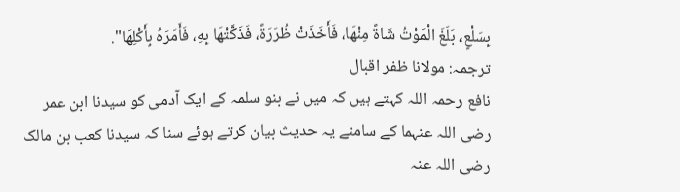بِسَلْعٍ، بَلَغَ الْمَوْتُ شَاةً مِنْهَا، فَأَخَذَتْ ظُرَرَةً، فَذَكَّتْهَا بِهِ، فَأَمَرَهُ بِأَكْلِهَا".
ترجمہ: مولانا ظفر اقبال
نافع رحمہ اللہ کہتے ہیں کہ میں نے بنو سلمہ کے ایک آدمی کو سیدنا ابن عمر رضی اللہ عنہما کے سامنے یہ حدیث بیان کرتے ہوئے سنا کہ سیدنا کعب بن مالک رضی اللہ عنہ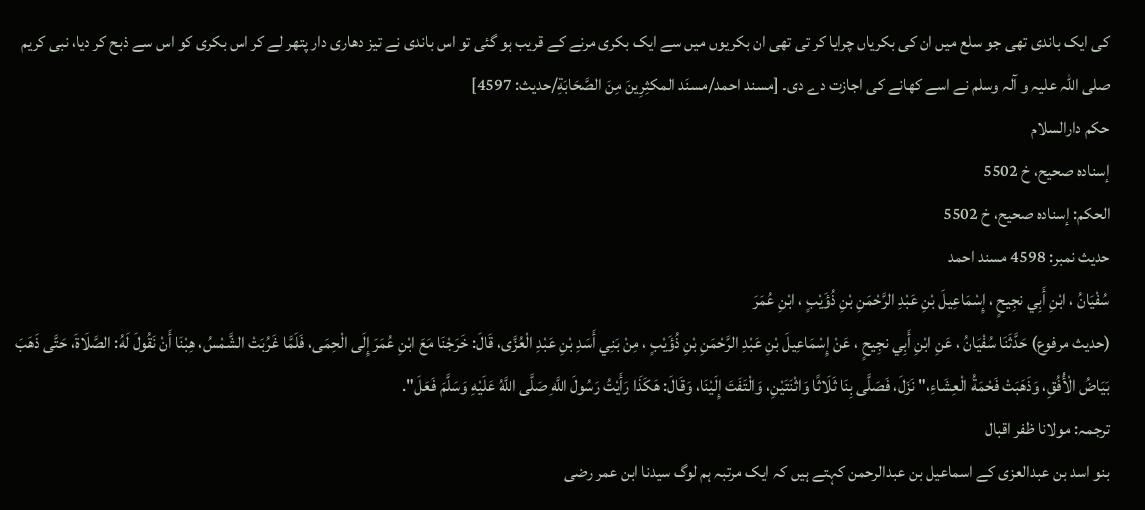کی ایک باندی تھی جو سلع میں ان کی بکریاں چرایا کر تی تھی ان بکریوں میں سے ایک بکری مرنے کے قریب ہو گئی تو اس باندی نے تیز دھاری دار پتھر لے کر اس بکری کو اس سے ذبح کر دیا، نبی کریم صلی اللہ علیہ و آلہ وسلم نے اسے کھانے کی اجازت دے دی۔ [مسند احمد/مسنَد المكثِرِینَ مِنَ الصَّحَابَةِ/حدیث: 4597]
حکم دارالسلام
إسناده صحيح، خ 5502
الحكم: إسناده صحيح، خ 5502
حدیث نمبر: 4598 مسند احمد
سُفْيَانُ ، ابْنِ أَبِي نجِيحٍ ، إِسْمَاعِيلَ بْنِ عَبْدِ الرَّحْمَنِ بْنِ ذُؤَيْبٍ ، ابْنِ عُمَرَ
(حديث مرفوع) حَدَّثَنَا سُفْيَانُ ، عَنِ ابْنِ أَبِي نجِيحٍ ، عَنْ إِسْمَاعِيلَ بْنِ عَبْدِ الرَّحْمَنِ بْنِ ذُؤَيْبٍ ، مِنْ بَنِي أَسَدِ بْنِ عَبْدِ الْعُزَّى، قَالَ: خَرَجْنَا مَعَ ابْنِ عُمَرَ إِلَى الْحِمَى، فَلَمَّا غَرُبَتْ الشَّمْسُ، هِبْنَا أَنْ نَقُولَ لَهُ: الصَّلَاةَ، حَتَّى ذَهَبَ بَيَاضُ الْأُفُقِ، وَذَهَبَتْ فَحْمَةُ الْعِشَاءِ،" نَزَلَ، فَصَلَّى بِنَا ثَلَاثًا وَاثْنَتَيْنِ، وَالْتَفَتَ إِلَيْنَا، وَقَالَ: هَكَذَا رَأَيْتُ رَسُولَ اللَّهِ صَلَّى اللَّهُ عَلَيْهِ وَسَلَّمَ فَعَلَ".
ترجمہ: مولانا ظفر اقبال
بنو اسد بن عبدالعزی کے اسماعیل بن عبدالرحمن کہتے ہیں کہ ایک مرتبہ ہم لوگ سیدنا ابن عمر رضی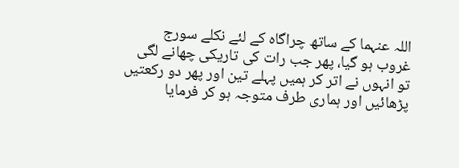اللہ عنہما کے ساتھ چراگاہ کے لئے نکلے سورج غروب ہو گیا، پھر جب رات کی تاریکی چھانے لگی تو انہوں نے اتر کر ہمیں پہلے تین اور پھر دو رکعتیں پڑھائیں اور ہماری طرف متوجہ ہو کر فرمایا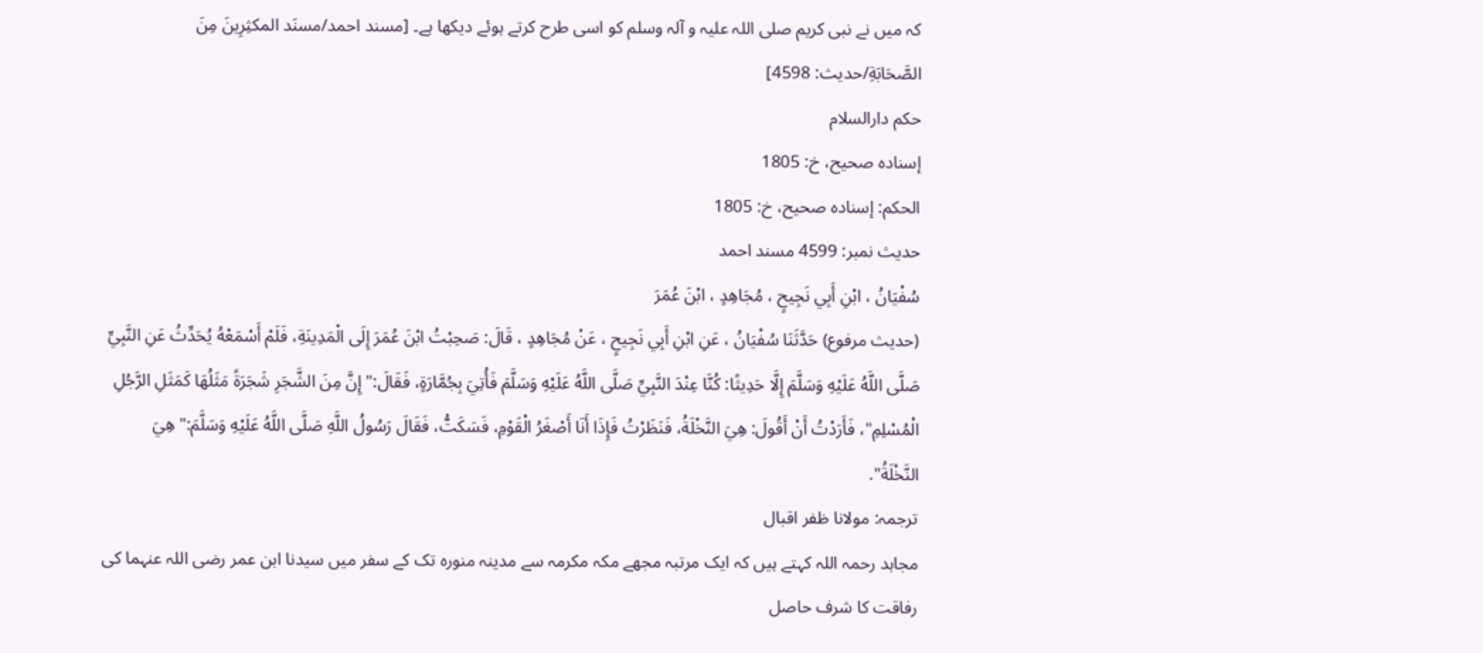کہ میں نے نبی کریم صلی اللہ علیہ و آلہ وسلم کو اسی طرح کرتے ہوئے دیکھا ہے۔ [مسند احمد/مسنَد المكثِرِینَ مِنَ الصَّحَابَةِ/حدیث: 4598]
حکم دارالسلام
إسناده صحيح، خ: 1805
الحكم: إسناده صحيح، خ: 1805
حدیث نمبر: 4599 مسند احمد
سُفْيَانُ ، ابْنِ أَبِي نَجِيحٍ ، مُجَاهِدٍ ، ابْنَ عُمَرَ
(حديث مرفوع) حَدَّثَنَا سُفْيَانُ ، عَنِ ابْنِ أَبِي نَجِيحٍ ، عَنْ مُجَاهِدٍ ، قَالَ: صَحِبْتُ ابْنَ عُمَرَ إِلَى الْمَدِينَةِ، فَلَمْ أَسْمَعْهُ يُحَدِّثُ عَنِ النَّبِيِّ صَلَّى اللَّهُ عَلَيْهِ وَسَلَّمَ إِلَّا حَدِيثًا: كُنَّا عِنْدَ النَّبِيِّ صَلَّى اللَّهُ عَلَيْهِ وَسَلَّمَ فَأُتِيَ بِجُمَّارَةٍ، فَقَالَ:" إِنَّ مِنَ الشَّجَرِ شَجَرَةً مَثَلُهَا كَمَثَلِ الرَّجُلِ الْمُسْلِمِ"، فَأَرَدْتُ أَنْ أَقُولَ: هِيَ النَّخْلَةُ، فَنَظَرْتُ فَإِذَا أَنَا أَصْغَرُ الْقَوْمِ، فَسَكَتُّ، فَقَالَ رَسُولُ اللَّهِ صَلَّى اللَّهُ عَلَيْهِ وَسَلَّمَ:" هِيَ النَّخْلَةُ".
ترجمہ: مولانا ظفر اقبال
مجاہد رحمہ اللہ کہتے ہیں کہ ایک مرتبہ مجھے مکہ مکرمہ سے مدینہ منورہ تک کے سفر میں سیدنا ابن عمر رضی اللہ عنہما کی رفاقت کا شرف حاصل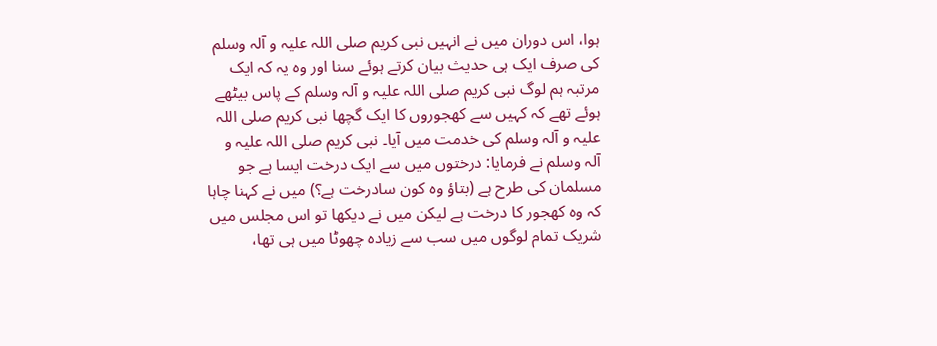ہوا، اس دوران میں نے انہیں نبی کریم صلی اللہ علیہ و آلہ وسلم کی صرف ایک ہی حدیث بیان کرتے ہوئے سنا اور وہ یہ کہ ایک مرتبہ ہم لوگ نبی کریم صلی اللہ علیہ و آلہ وسلم کے پاس بیٹھے ہوئے تھے کہ کہیں سے کھجوروں کا ایک گچھا نبی کریم صلی اللہ علیہ و آلہ وسلم کی خدمت میں آیا۔ نبی کریم صلی اللہ علیہ و آلہ وسلم نے فرمایا: درختوں میں سے ایک درخت ایسا ہے جو مسلمان کی طرح ہے (بتاؤ وہ کون سادرخت ہے؟) میں نے کہنا چاہا کہ وہ کھجور کا درخت ہے لیکن میں نے دیکھا تو اس مجلس میں شریک تمام لوگوں میں سب سے زیادہ چھوٹا میں ہی تھا،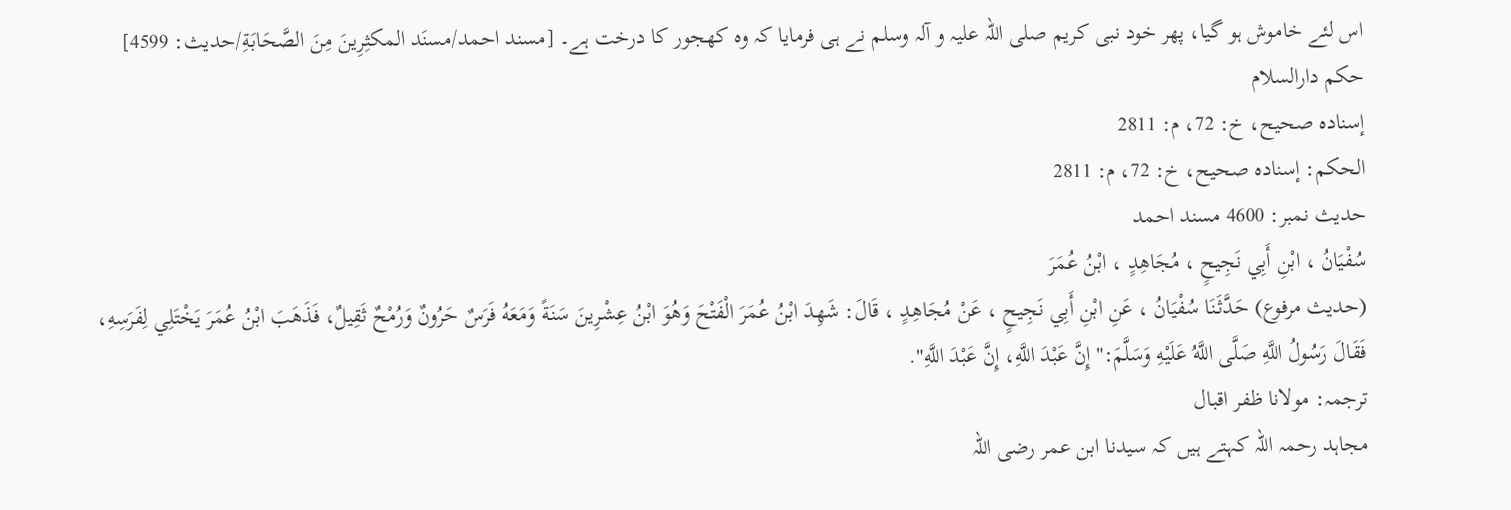اس لئے خاموش ہو گیا، پھر خود نبی کریم صلی اللہ علیہ و آلہ وسلم نے ہی فرمایا کہ وہ کھجور کا درخت ہے۔ [مسند احمد/مسنَد المكثِرِینَ مِنَ الصَّحَابَةِ/حدیث: 4599]
حکم دارالسلام
إسناده صحيح، خ: 72، م: 2811
الحكم: إسناده صحيح، خ: 72، م: 2811
حدیث نمبر: 4600 مسند احمد
سُفْيَانُ ، ابْنِ أَبِي نَجِيحٍ ، مُجَاهِدٍ ، ابْنُ عُمَرَ
(حديث مرفوع) حَدَّثَنَا سُفْيَانُ ، عَنِ ابْنِ أَبِي نَجِيحٍ ، عَنْ مُجَاهِدٍ ، قَالَ: شَهِدَ ابْنُ عُمَرَ الْفَتْحَ وَهُوَ ابْنُ عِشْرِينَ سَنَةً وَمَعَهُ فَرَسٌ حَرُونٌ وَرُمْحٌ ثَقِيلٌ، فَذَهَبَ ابْنُ عُمَرَ يَخْتَلِي لِفَرَسِهِ، فَقَالَ رَسُولُ اللَّهِ صَلَّى اللَّهُ عَلَيْهِ وَسَلَّمَ:" إِنَّ عَبْدَ اللَّهِ، إِنَّ عَبْدَ اللَّهِ".
ترجمہ: مولانا ظفر اقبال
مجاہد رحمہ اللہ کہتے ہیں کہ سیدنا ابن عمر رضی اللہ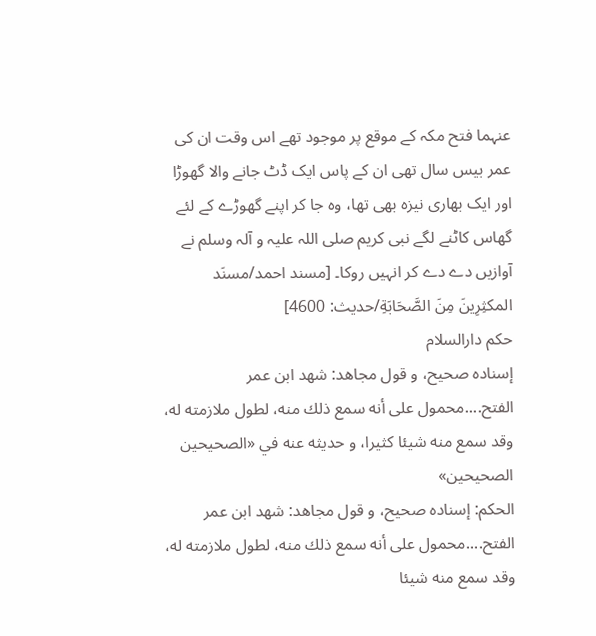عنہما فتح مکہ کے موقع پر موجود تھے اس وقت ان کی عمر بیس سال تھی ان کے پاس ایک ڈٹ جانے والا گھوڑا اور ایک بھاری نیزہ بھی تھا، وہ جا کر اپنے گھوڑے کے لئے گھاس کاٹنے لگے نبی کریم صلی اللہ علیہ و آلہ وسلم نے آوازیں دے دے کر انہیں روکا۔ [مسند احمد/مسنَد المكثِرِینَ مِنَ الصَّحَابَةِ/حدیث: 4600]
حکم دارالسلام
إسناده صحيح، و قول مجاهد: شهد ابن عمر الفتح....محمول على أنه سمع ذلك منه، لطول ملازمته له، وقد سمع منه شيئا كثيرا، و حديثه عنه في «الصحيحين الصحيحين»
الحكم: إسناده صحيح، و قول مجاهد: شهد ابن عمر الفتح....محمول على أنه سمع ذلك منه، لطول ملازمته له، وقد سمع منه شيئا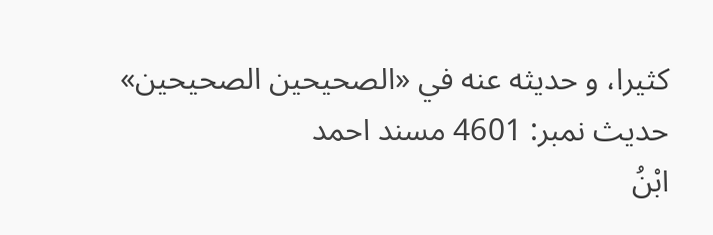كثيرا، و حديثه عنه في «الصحيحين الصحيحين»
حدیث نمبر: 4601 مسند احمد
ابْنُ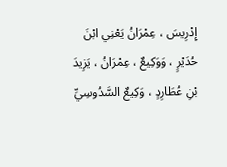إِدْرِيسَ ، عِمْرَانُ يَعْنِي ابْنَ حُدَيْرٍ ، وَوَكِيعٌ ، عِمْرَانُ ، يَزِيدَ بْنِ عُطَارِدٍ ، وَكِيعٌ السَّدُوسِيِّ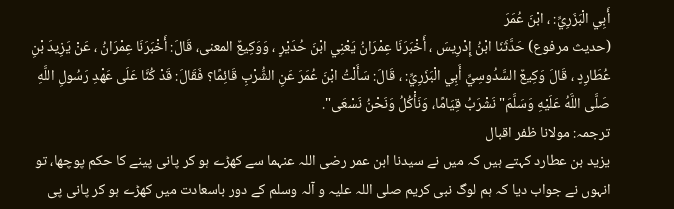أَبِي الْبَزَرِيِّ: ، ابْنَ عُمَرَ
(حديث مرفوع) حَدَّثَنَا ابْنُ إِدْرِيسَ ، أَخْبَرَنَا عِمْرَانُ يَعْنِي ابْنَ حُدَيْرٍ ، وَوَكِيعٌ المعنى، قَالَ: أَخْبَرَنَا عِمْرَانُ ، عَنْ يَزِيدَ بْنِ عُطَارِدٍ ، قَالَ وَكِيعٌ السَّدُوسِيِّ أَبِي الْبَزَرِيِّ: ، قَالَ: سَأَلْتُ ابْنَ عُمَرَ عَنِ الشُّرْبِ قَائِمًا؟ فَقَالَ: قَدْ كُنَّا عَلَى عَهْدِ رَسُولِ اللَّهِ صَلَّى اللَّهُ عَلَيْهِ وَسَلَّمَ" نَشْرَبُ قِيَامًا، وَنَأْكُلُ وَنَحْنُ نَسْعَى".
ترجمہ: مولانا ظفر اقبال
یزید بن عطارد کہتے ہیں کہ میں نے سیدنا ابن عمر رضی اللہ عنہما سے کھڑے ہو کر پانی پینے کا حکم پوچھا، تو انہوں نے جواب دیا کہ ہم لوگ نبی کریم صلی اللہ علیہ و آلہ وسلم کے دور باسعادت میں کھڑے ہو کر پانی پی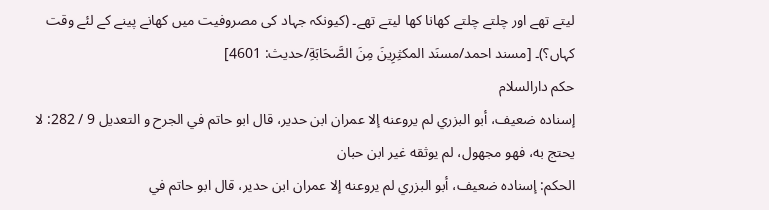لیتے تھے اور چلتے چلتے کھانا کھا لیتے تھے۔ (کیونکہ جہاد کی مصروفیت میں کھانے پینے کے لئے وقت کہاں؟)۔ [مسند احمد/مسنَد المكثِرِینَ مِنَ الصَّحَابَةِ/حدیث: 4601]
حکم دارالسلام
إسناده ضعيف، أبو البزري لم يروعنه إلا عمران ابن حدير، قال ابو حاتم في الجرح و التعديل 9 / 282: لا يحتج به، فهو مجهول، لم يوثقه غير ابن حبان
الحكم: إسناده ضعيف، أبو البزري لم يروعنه إلا عمران ابن حدير، قال ابو حاتم في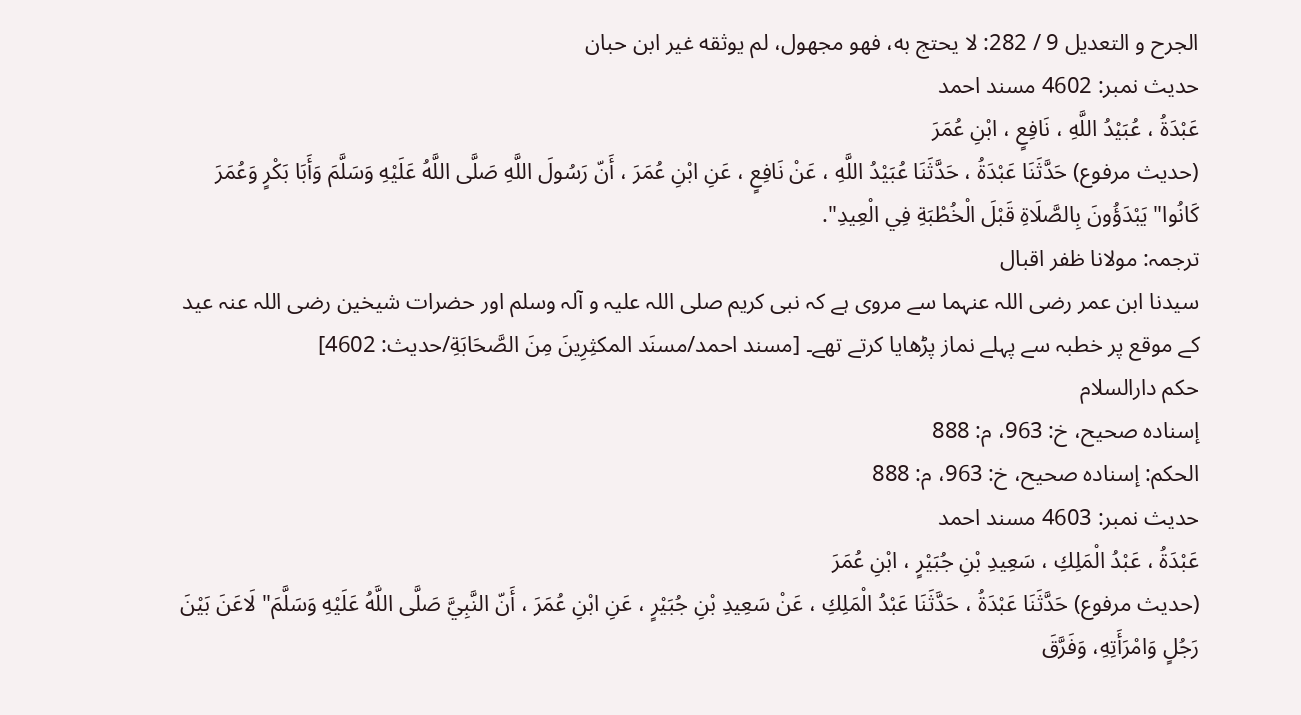الجرح و التعديل 9 / 282: لا يحتج به، فهو مجهول، لم يوثقه غير ابن حبان
حدیث نمبر: 4602 مسند احمد
عَبْدَةُ ، عُبَيْدُ اللَّهِ ، نَافِعٍ ، ابْنِ عُمَرَ
(حديث مرفوع) حَدَّثَنَا عَبْدَةُ ، حَدَّثَنَا عُبَيْدُ اللَّهِ ، عَنْ نَافِعٍ ، عَنِ ابْنِ عُمَرَ ، أَنّ رَسُولَ اللَّهِ صَلَّى اللَّهُ عَلَيْهِ وَسَلَّمَ وَأَبَا بَكْرٍ وَعُمَرَ كَانُوا" يَبْدَؤُونَ بِالصَّلَاةِ قَبْلَ الْخُطْبَةِ فِي الْعِيدِ".
ترجمہ: مولانا ظفر اقبال
سیدنا ابن عمر رضی اللہ عنہما سے مروی ہے کہ نبی کریم صلی اللہ علیہ و آلہ وسلم اور حضرات شیخین رضی اللہ عنہ عید کے موقع پر خطبہ سے پہلے نماز پڑھایا کرتے تھے۔ [مسند احمد/مسنَد المكثِرِینَ مِنَ الصَّحَابَةِ/حدیث: 4602]
حکم دارالسلام
إسناده صحيح، خ: 963، م: 888
الحكم: إسناده صحيح، خ: 963، م: 888
حدیث نمبر: 4603 مسند احمد
عَبْدَةُ ، عَبْدُ الْمَلِكِ ، سَعِيدِ بْنِ جُبَيْرٍ ، ابْنِ عُمَرَ
(حديث مرفوع) حَدَّثَنَا عَبْدَةُ ، حَدَّثَنَا عَبْدُ الْمَلِكِ ، عَنْ سَعِيدِ بْنِ جُبَيْرٍ ، عَنِ ابْنِ عُمَرَ ، أَنّ النَّبِيَّ صَلَّى اللَّهُ عَلَيْهِ وَسَلَّمَ" لَاعَنَ بَيْنَ رَجُلٍ وَامْرَأَتِهِ، وَفَرَّقَ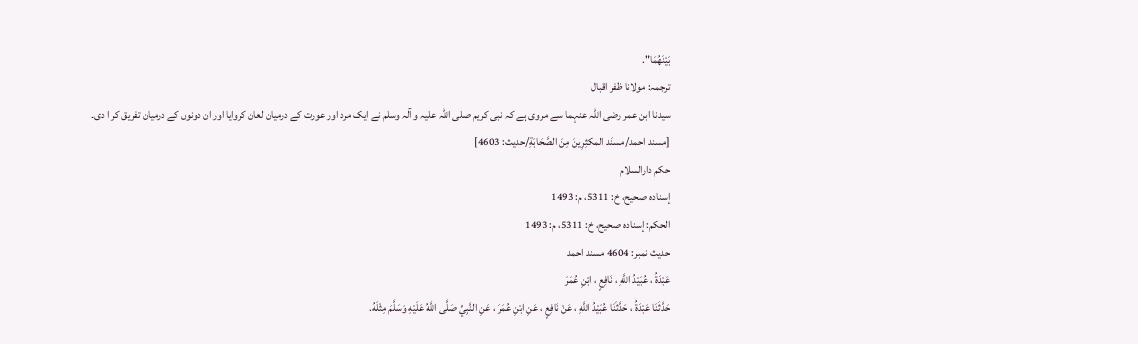بَيْنَهُمَا".
ترجمہ: مولانا ظفر اقبال
سیدنا ابن عمر رضی اللہ عنہما سے مروی ہے کہ نبی کریم صلی اللہ علیہ و آلہ وسلم نے ایک مرد اور عورت کے درمیان لعان کروایا اور ان دونوں کے درمیان تفریق کر ا دی۔ [مسند احمد/مسنَد المكثِرِینَ مِنَ الصَّحَابَةِ/حدیث: 4603]
حکم دارالسلام
إسناده صحيح، خ: 5311، م: 1493
الحكم: إسناده صحيح، خ: 5311، م: 1493
حدیث نمبر: 4604 مسند احمد
عَبْدَةُ ، عُبَيْدُ اللَّهِ ، نَافِعٍ ، ابْنِ عُمَرَ
حَدَّثَنَا عَبْدَةُ ، حَدَّثَنَا عُبَيْدُ اللَّهِ ، عَنْ نَافِعٍ ، عَنِ ابْنِ عُمَرَ ، عَنِ النَّبِيِّ صَلَّى اللَّهُ عَلَيْهِ وَسَلَّمَ مِثْلَهُ.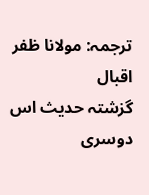ترجمہ: مولانا ظفر اقبال
گزشتہ حدیث اس دوسری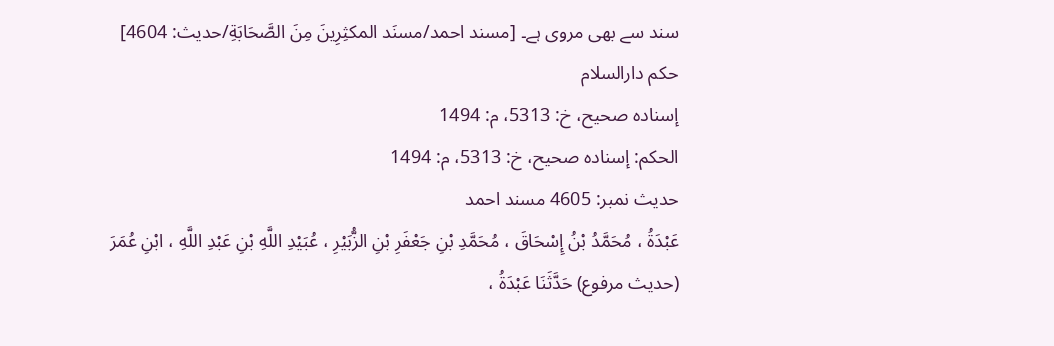سند سے بھی مروی ہے۔ [مسند احمد/مسنَد المكثِرِینَ مِنَ الصَّحَابَةِ/حدیث: 4604]
حکم دارالسلام
إسناده صحيح، خ: 5313، م: 1494
الحكم: إسناده صحيح، خ: 5313، م: 1494
حدیث نمبر: 4605 مسند احمد
عَبْدَةُ ، مُحَمَّدُ بْنُ إِسْحَاقَ ، مُحَمَّدِ بْنِ جَعْفَرِ بْنِ الزُّبَيْرِ ، عُبَيْدِ اللَّهِ بْنِ عَبْدِ اللَّهِ ، ابْنِ عُمَرَ
(حديث مرفوع) حَدَّثَنَا عَبْدَةُ ،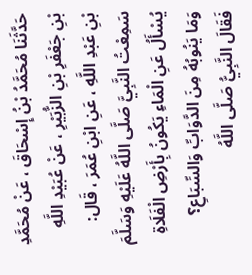حَدَّثَنَا مُحَمَّدُ بْنُ إِسْحَاقَ ، عَنْ مُحَمَّدِ بْنِ جَعْفَرِ بْنِ الزُّبَيْرِ ، عَنْ عُبَيْدِ اللَّهِ بْنِ عَبْدِ اللَّهِ ، عَنِ ابْنِ عُمَرَ ، قَال: سَمِعْتُ النَّبِيَّ صَلَّى اللَّهُ عَلَيْهِ وَسَلَّمَ يُسْأَلُ عَنِ الْمَاءِ يَكُونُ بِأَرْضِ الْفَلَاةِ وَمَا يَنُوبُهُ مِنَ الدَّوَابِّ وَالسِّبَاعِ؟ فَقَالَ النَّبِيُّ صَلَّى اللَّهُ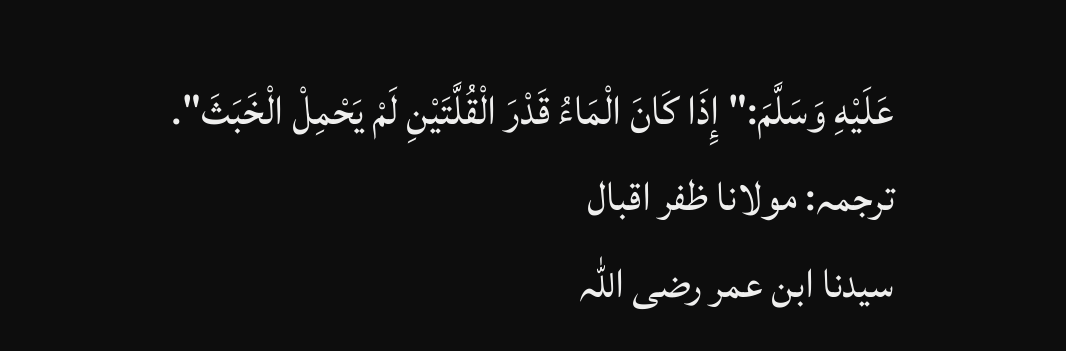عَلَيْهِ وَسَلَّمَ:" إِذَا كَانَ الْمَاءُ قَدْرَ الْقُلَّتَيْنِ لَمْ يَحْمِلْ الْخَبَثَ".
ترجمہ: مولانا ظفر اقبال
سیدنا ابن عمر رضی اللہ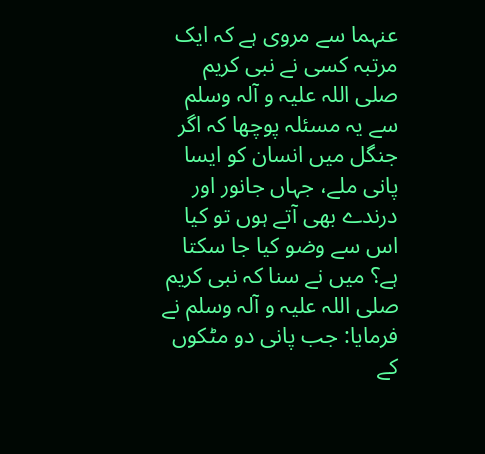عنہما سے مروی ہے کہ ایک مرتبہ کسی نے نبی کریم صلی اللہ علیہ و آلہ وسلم سے یہ مسئلہ پوچھا کہ اگر جنگل میں انسان کو ایسا پانی ملے، جہاں جانور اور درندے بھی آتے ہوں تو کیا اس سے وضو کیا جا سکتا ہے؟ میں نے سنا کہ نبی کریم صلی اللہ علیہ و آلہ وسلم نے فرمایا: جب پانی دو مٹکوں کے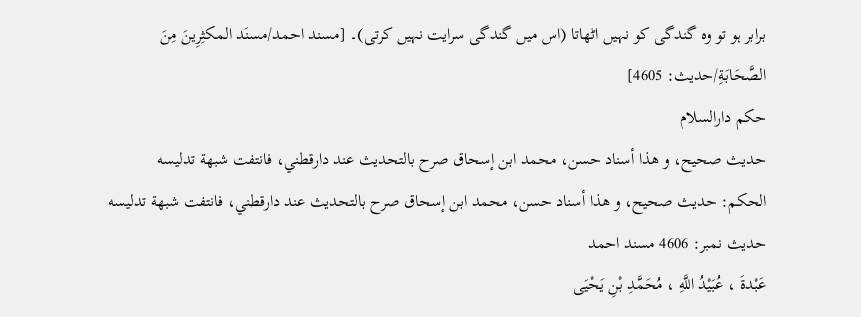برابر ہو تو وہ گندگی کو نہیں اٹھاتا (اس میں گندگی سرایت نہیں کرتی)۔ [مسند احمد/مسنَد المكثِرِینَ مِنَ الصَّحَابَةِ/حدیث: 4605]
حکم دارالسلام
حديث صحيح، و هذا أسناد حسن، محمد ابن إسحاق صرح بالتحديث عند دارقطني، فانتفت شبهة تدليسه
الحكم: حديث صحيح، و هذا أسناد حسن، محمد ابن إسحاق صرح بالتحديث عند دارقطني، فانتفت شبهة تدليسه
حدیث نمبر: 4606 مسند احمد
عَبْدةَ ، عُبَيْدُ اللَّهِ ، مُحَمَّدِ بْنِ يَحْيَى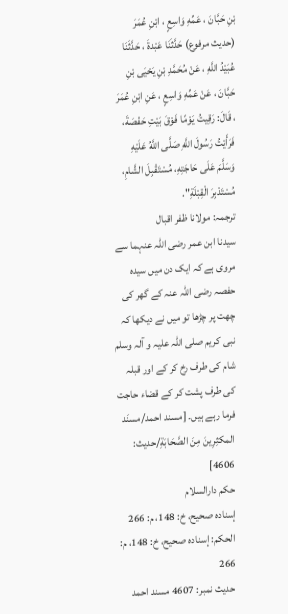بْنِ حَبَّانَ ، عَمِّهِ وَاسِعٍ ، ابْنِ عُمَرَ
(حديث مرفوع) حَدَّثَنَا عَبْدةَ ، حَدَّثَنَا عُبَيْدُ اللَّهِ ، عَنْ مُحَمَّدِ بْنِ يَحْيَى بْنِ حَبَّانَ ، عَنْ عَمِّهِ وَاسِعٍ ، عَنِ ابْنِ عُمَرَ ، قَالَ: رَقِيتُ يَوْمًا فَوْقَ بَيْتِ حَفْصَةَ، فَرَأَيْتُ رَسُولَ اللَّهِ صَلَّى اللَّهُ عَلَيْهِ وَسَلَّمَ عَلَى حَاجَتِهِ، مُسْتَقْبِلَ الشَّامِ، مُسْتَدْبِرَ الْقِبْلَةِ".
ترجمہ: مولانا ظفر اقبال
سیدنا ابن عمر رضی اللہ عنہما سے مروی ہے کہ ایک دن میں سیدہ حفصہ رضی اللہ عنہ کے گھر کی چھت پر چڑھا تو میں نے دیکھا کہ نبی کریم صلی اللہ علیہ و آلہ وسلم شام کی طرف رخ کر کے اور قبلہ کی طرف پشت کر کے قضاء حاجت فرما رہے ہیں۔ [مسند احمد/مسنَد المكثِرِینَ مِنَ الصَّحَابَةِ/حدیث: 4606]
حکم دارالسلام
إسناده صحيح، خ: 148، م: 266
الحكم: إسناده صحيح، خ: 148، م: 266
حدیث نمبر: 4607 مسند احمد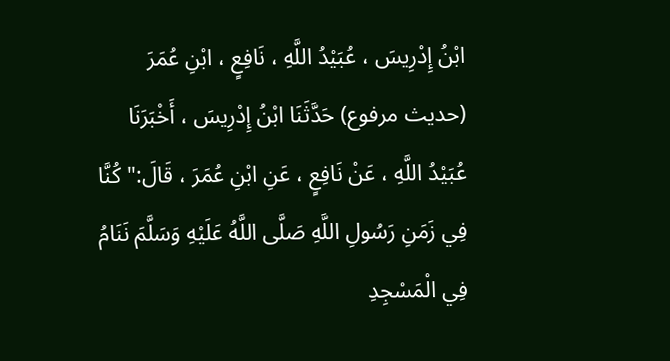ابْنُ إِدْرِيسَ ، عُبَيْدُ اللَّهِ ، نَافِعٍ ، ابْنِ عُمَرَ
(حديث مرفوع) حَدَّثَنَا ابْنُ إِدْرِيسَ ، أَخْبَرَنَا عُبَيْدُ اللَّهِ ، عَنْ نَافِعٍ ، عَنِ ابْنِ عُمَرَ ، قَالَ:" كُنَّا فِي زَمَنِ رَسُولِ اللَّهِ صَلَّى اللَّهُ عَلَيْهِ وَسَلَّمَ نَنَامُ فِي الْمَسْجِدِ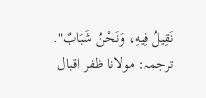نَقِيلُ فِيهِ، وَنَحْنُ شَبَابٌ".
ترجمہ: مولانا ظفر اقبال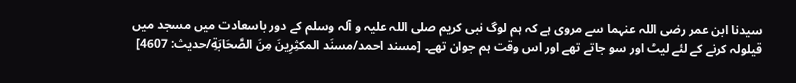سیدنا ابن عمر رضی اللہ عنہما سے مروی ہے کہ ہم لوگ نبی کریم صلی اللہ علیہ و آلہ وسلم کے دور باسعادت میں مسجد میں قیلولہ کرنے کے لئے لیٹ اور سو جاتے تھے اور اس وقت ہم جوان تھے۔ [مسند احمد/مسنَد المكثِرِینَ مِنَ الصَّحَابَةِ/حدیث: 4607]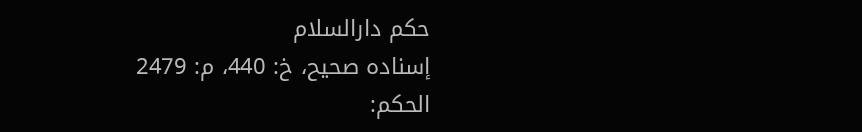حکم دارالسلام
إسناده صحيح، خ: 440، م: 2479
الحكم: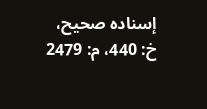إسناده صحيح، خ: 440، م: 2479